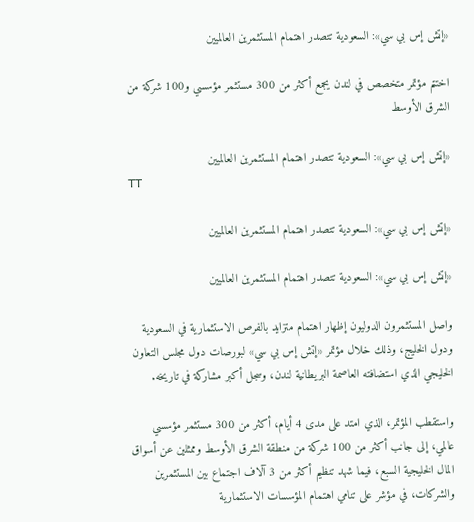«إتش إس بي سي»: السعودية تتصدر اهتمام المستثمرين العالميين

اختتم مؤتمر متخصص في لندن يجمع أكثر من 300 مستثمر مؤسسي و100 شركة من الشرق الأوسط

«إتش إس بي سي»: السعودية تتصدر اهتمام المستثمرين العالميين
TT

«إتش إس بي سي»: السعودية تتصدر اهتمام المستثمرين العالميين

«إتش إس بي سي»: السعودية تتصدر اهتمام المستثمرين العالميين

واصل المستثمرون الدوليون إظهار اهتمام متزايد بالفرص الاستثمارية في السعودية ودول الخليج، وذلك خلال مؤتمر «إتش إس بي سي» لبورصات دول مجلس التعاون الخليجي الذي استضافته العاصمة البريطانية لندن، وسجل أكبر مشاركة في تاريخه.

واستقطب المؤتمر، الذي امتد على مدى 4 أيام، أكثر من 300 مستثمر مؤسسي عالمي، إلى جانب أكثر من 100 شركة من منطقة الشرق الأوسط وممثلين عن أسواق المال الخليجية السبع، فيما شهد تنظيم أكثر من 3 آلاف اجتماع بين المستثمرين والشركات، في مؤشر على تنامي اهتمام المؤسسات الاستثمارية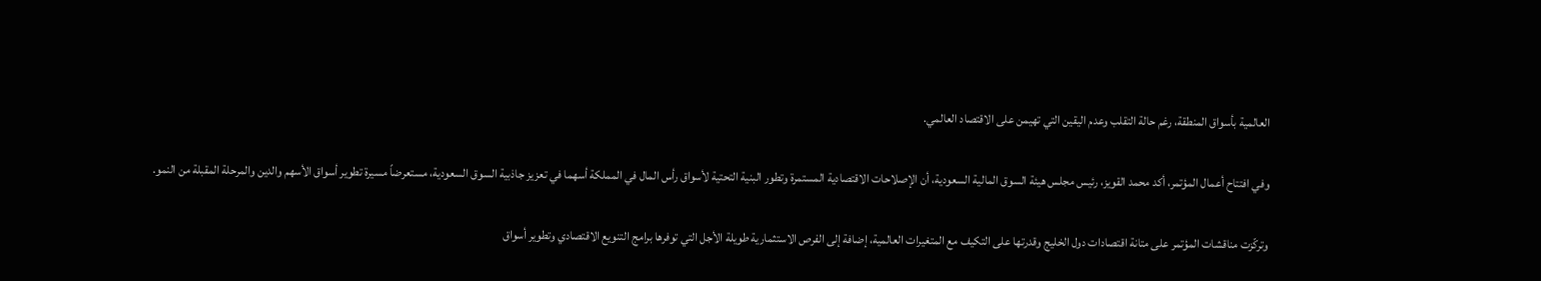العالمية بأسواق المنطقة، رغم حالة التقلب وعدم اليقين التي تهيمن على الاقتصاد العالمي.

وفي افتتاح أعمال المؤتمر، أكد محمد القويز، رئيس مجلس هيئة السوق المالية السعودية، أن الإصلاحات الاقتصادية المستمرة وتطور البنية التحتية لأسواق رأس المال في المملكة أسهما في تعزيز جاذبية السوق السعودية، مستعرضاً مسيرة تطوير أسواق الأسهم والدين والمرحلة المقبلة من النمو.

وتركّزت مناقشات المؤتمر على متانة اقتصادات دول الخليج وقدرتها على التكيف مع المتغيرات العالمية، إضافة إلى الفرص الاستثمارية طويلة الأجل التي توفرها برامج التنويع الاقتصادي وتطوير أسواق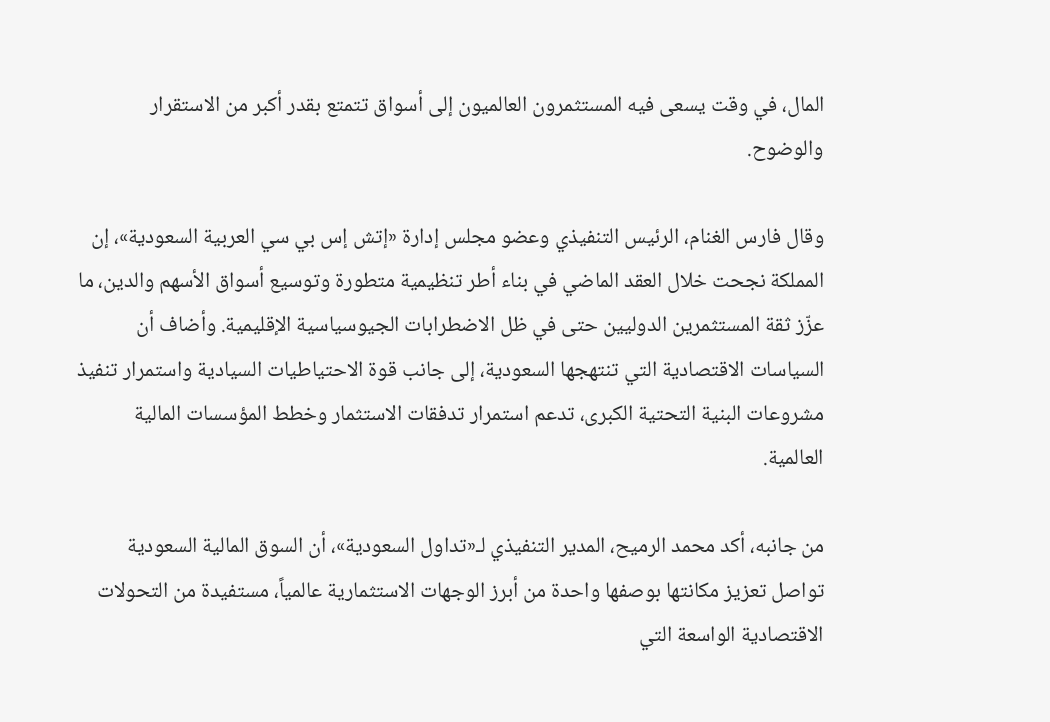المال، في وقت يسعى فيه المستثمرون العالميون إلى أسواق تتمتع بقدر أكبر من الاستقرار والوضوح.

وقال فارس الغنام، الرئيس التنفيذي وعضو مجلس إدارة «إتش إس بي سي العربية السعودية»، إن المملكة نجحت خلال العقد الماضي في بناء أطر تنظيمية متطورة وتوسيع أسواق الأسهم والدين، ما عزّز ثقة المستثمرين الدوليين حتى في ظل الاضطرابات الجيوسياسية الإقليمية. وأضاف أن السياسات الاقتصادية التي تنتهجها السعودية، إلى جانب قوة الاحتياطيات السيادية واستمرار تنفيذ مشروعات البنية التحتية الكبرى، تدعم استمرار تدفقات الاستثمار وخطط المؤسسات المالية العالمية.

من جانبه، أكد محمد الرميح، المدير التنفيذي لـ«تداول السعودية»، أن السوق المالية السعودية تواصل تعزيز مكانتها بوصفها واحدة من أبرز الوجهات الاستثمارية عالمياً، مستفيدة من التحولات الاقتصادية الواسعة التي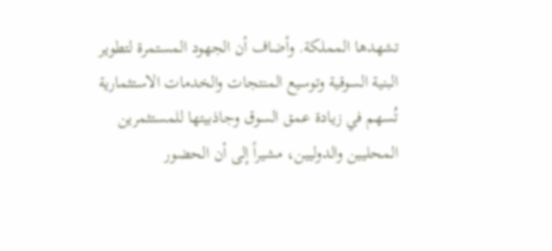تشهدها المملكة. وأضاف أن الجهود المستمرة لتطوير البنية السوقية وتوسيع المنتجات والخدمات الاستثمارية تُسهم في زيادة عمق السوق وجاذبيتها للمستثمرين المحليين والدوليين، مشيراً إلى أن الحضور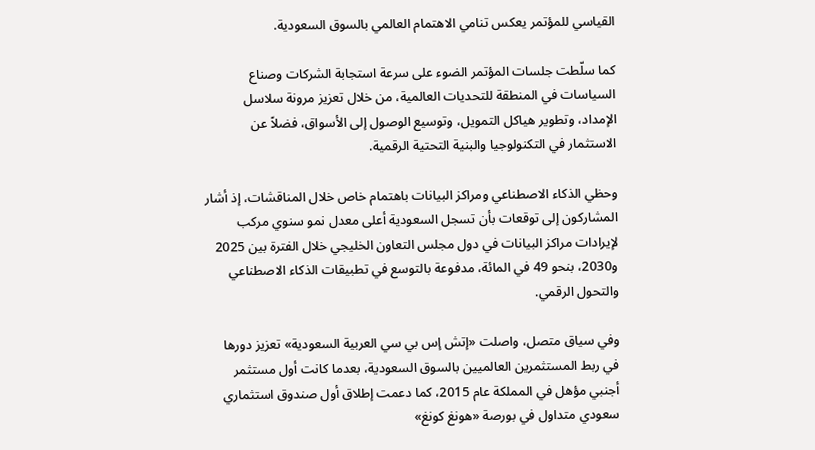القياسي للمؤتمر يعكس تنامي الاهتمام العالمي بالسوق السعودية.

كما سلّطت جلسات المؤتمر الضوء على سرعة استجابة الشركات وصناع السياسات في المنطقة للتحديات العالمية، من خلال تعزيز مرونة سلاسل الإمداد، وتطوير هياكل التمويل، وتوسيع الوصول إلى الأسواق، فضلاً عن الاستثمار في التكنولوجيا والبنية التحتية الرقمية.

وحظي الذكاء الاصطناعي ومراكز البيانات باهتمام خاص خلال المناقشات، إذ أشار المشاركون إلى توقعات بأن تسجل السعودية أعلى معدل نمو سنوي مركب لإيرادات مراكز البيانات في دول مجلس التعاون الخليجي خلال الفترة بين 2025 و2030، بنحو 49 في المائة، مدفوعة بالتوسع في تطبيقات الذكاء الاصطناعي والتحول الرقمي.

وفي سياق متصل، واصلت «إتش إس بي سي العربية السعودية» تعزيز دورها في ربط المستثمرين العالميين بالسوق السعودية، بعدما كانت أول مستثمر أجنبي مؤهل في المملكة عام 2015، كما دعمت إطلاق أول صندوق استثماري سعودي متداول في بورصة «هونغ كونغ»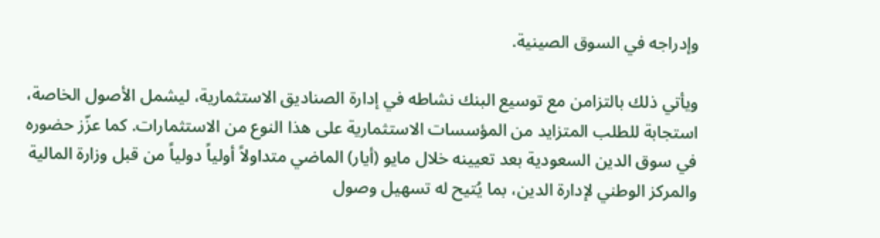وإدراجه في السوق الصينية.

ويأتي ذلك بالتزامن مع توسيع البنك نشاطه في إدارة الصناديق الاستثمارية، ليشمل الأصول الخاصة، استجابة للطلب المتزايد من المؤسسات الاستثمارية على هذا النوع من الاستثمارات. كما عزّز حضوره في سوق الدين السعودية بعد تعيينه خلال مايو (أيار) الماضي متداولاً أولياً دولياً من قبل وزارة المالية والمركز الوطني لإدارة الدين، بما يُتيح له تسهيل وصول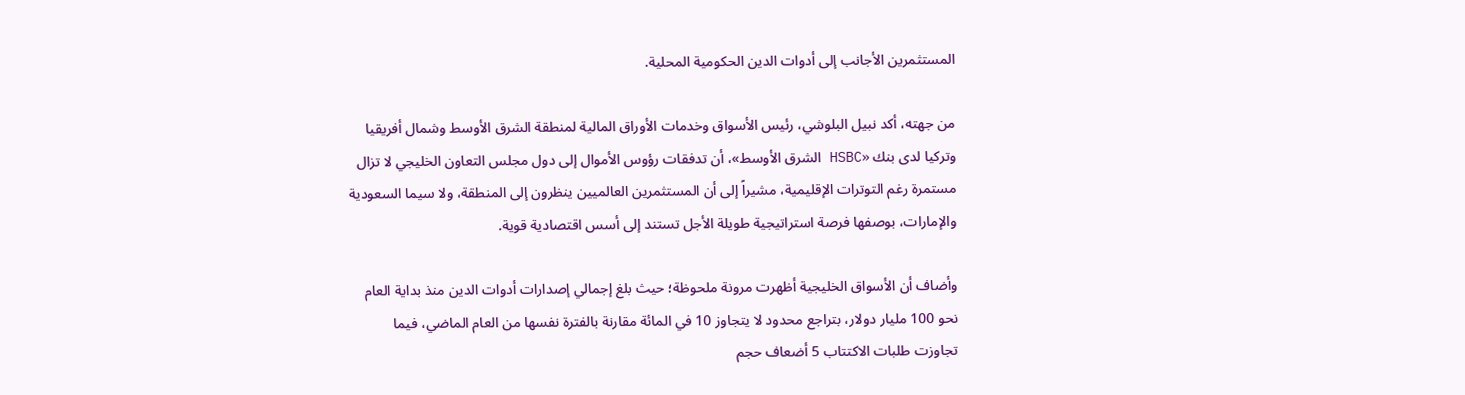المستثمرين الأجانب إلى أدوات الدين الحكومية المحلية.

من جهته، أكد نبيل البلوشي، رئيس الأسواق وخدمات الأوراق المالية لمنطقة الشرق الأوسط وشمال أفريقيا وتركيا لدى بنك «HSBC الشرق الأوسط»، أن تدفقات رؤوس الأموال إلى دول مجلس التعاون الخليجي لا تزال مستمرة رغم التوترات الإقليمية، مشيراً إلى أن المستثمرين العالميين ينظرون إلى المنطقة، ولا سيما السعودية والإمارات، بوصفها فرصة استراتيجية طويلة الأجل تستند إلى أسس اقتصادية قوية.

وأضاف أن الأسواق الخليجية أظهرت مرونة ملحوظة؛ حيث بلغ إجمالي إصدارات أدوات الدين منذ بداية العام نحو 100 مليار دولار، بتراجع محدود لا يتجاوز 10 في المائة مقارنة بالفترة نفسها من العام الماضي، فيما تجاوزت طلبات الاكتتاب 5 أضعاف حجم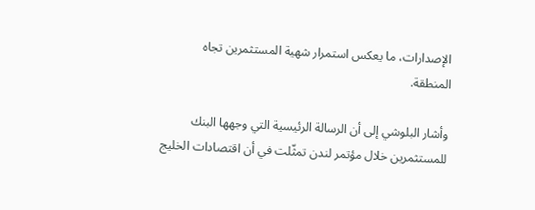الإصدارات، ما يعكس استمرار شهية المستثمرين تجاه المنطقة.

وأشار البلوشي إلى أن الرسالة الرئيسية التي وجهها البنك للمستثمرين خلال مؤتمر لندن تمثّلت في أن اقتصادات الخليج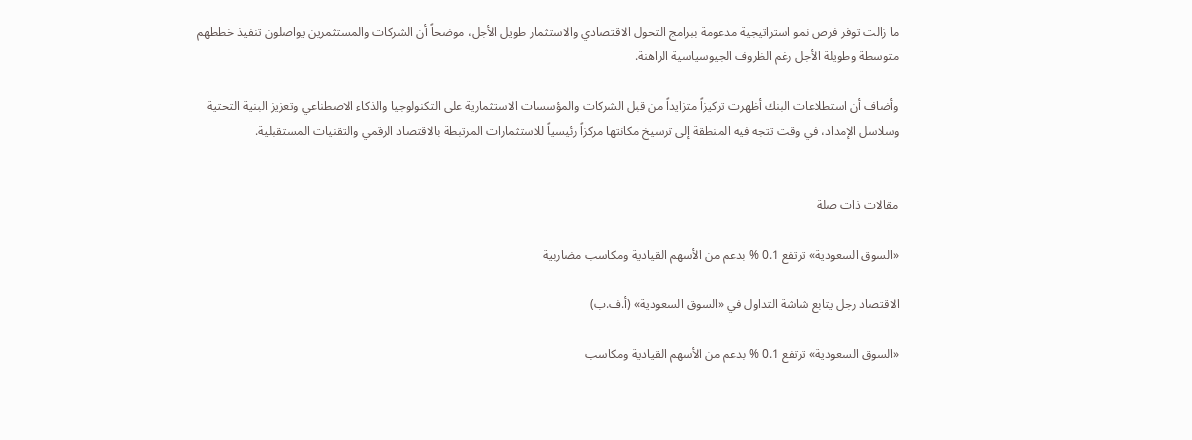ما زالت توفر فرص نمو استراتيجية مدعومة ببرامج التحول الاقتصادي والاستثمار طويل الأجل، موضحاً أن الشركات والمستثمرين يواصلون تنفيذ خططهم متوسطة وطويلة الأجل رغم الظروف الجيوسياسية الراهنة.

وأضاف أن استطلاعات البنك أظهرت تركيزاً متزايداً من قبل الشركات والمؤسسات الاستثمارية على التكنولوجيا والذكاء الاصطناعي وتعزيز البنية التحتية وسلاسل الإمداد، في وقت تتجه فيه المنطقة إلى ترسيخ مكانتها مركزاً رئيسياً للاستثمارات المرتبطة بالاقتصاد الرقمي والتقنيات المستقبلية.


مقالات ذات صلة

«السوق السعودية» ترتفع 0.1 % بدعم من الأسهم القيادية ومكاسب مضاربية

الاقتصاد رجل يتابع شاشة التداول في «السوق السعودية» (أ.ف.ب)

«السوق السعودية» ترتفع 0.1 % بدعم من الأسهم القيادية ومكاسب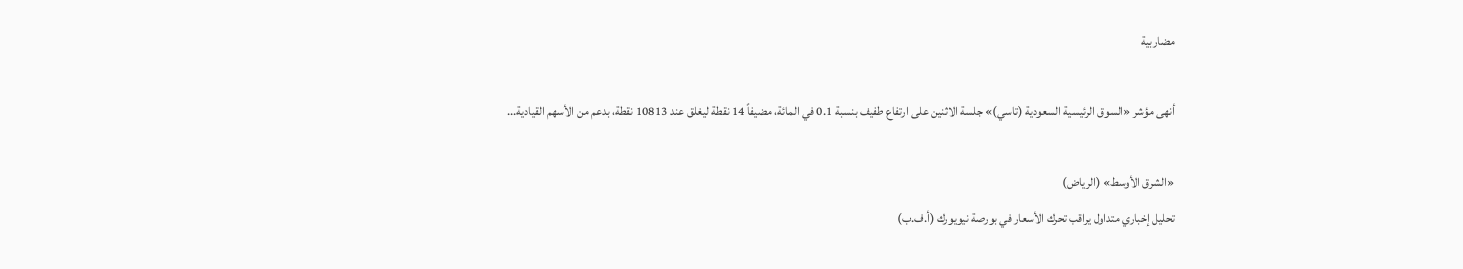مضاربية

أنهى مؤشر «السوق الرئيسية السعودية (تاسي)» جلسة الاثنين على ارتفاع طفيف بنسبة 0.1 في المائة، مضيفاً 14 نقطة ليغلق عند 10813 نقطة، بدعم من الأسهم القيادية...

«الشرق الأوسط» (الرياض)
تحليل إخباري متداول يراقب تحرك الأسعار في بورصة نيويورك (أ.ف.ب)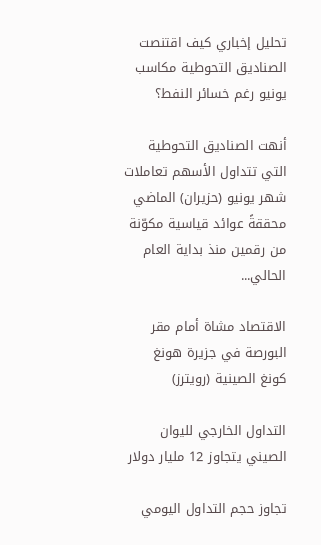تحليل إخباري كيف اقتنصت الصناديق التحوطية مكاسب يونيو رغم خسائر النفط؟

أنهت الصناديق التحوطية التي تتداول الأسهم تعاملات شهر يونيو (حزيران) الماضي محققةً عوائد قياسية مكوّنة من رقمين منذ بداية العام الحالي...

الاقتصاد مشاة أمام مقر البورصة في جزيرة هونغ كونغ الصينية (رويترز)

التداول الخارجي لليوان الصيني يتجاوز 12 مليار دولار

تجاوز حجم التداول اليومي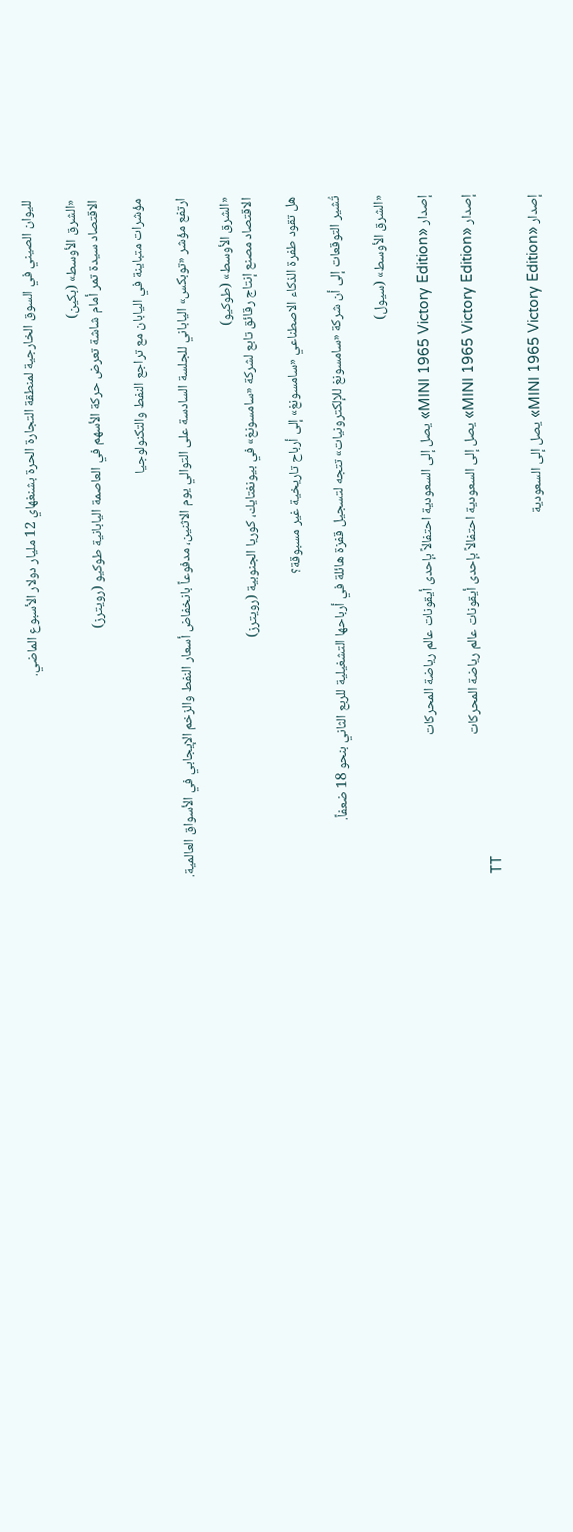لليوان الصيني في السوق الخارجية لمنطقة التجارة الحرة بشنغهاي 12 مليار دولار الأسبوع الماضي.

«الشرق الأوسط» (بكين)
الاقتصاد سيدة تمر أمام شاشة تعرض حركة الأسهم في العاصمة اليابانية طوكيو (رويترز)

مؤشرات متباينة في اليابان مع تراجع النفط والتكنولوجيا

ارتفع مؤشر «توبكس» الياباني للجلسة السادسة على التوالي يوم الاثنين، مدفوعاً بانخفاض أسعار النفط والزخم الإيجابي في الأسواق العالمية.

«الشرق الأوسط» (طوكيو)
الاقتصاد مصنع إنتاج رقائق تابع لشركة «سامسونغ» في بيونغتايك، كوريا الجنوبية (رويترز)

هل تقود طفرة الذكاء الاصطناعي «سامسونغ» إلى أرباح تاريخية غير مسبوقة؟

تُشير التوقعات إلى أن شركة «سامسونغ للإلكترونيات» تتجه لتسجيل قفزة هائلة في أرباحها التشغيلية للربع الثاني بنحو 18 ضعفاً.

«الشرق الأوسط» (سيول)

إصدار «MINI 1965 Victory Edition» يصل إلى السعودية احتفالاً بإحدى أيقونات عالم رياضة المحركات

إصدار «MINI 1965 Victory Edition» يصل إلى السعودية احتفالاً بإحدى أيقونات عالم رياضة المحركات
TT

إصدار «MINI 1965 Victory Edition» يصل إلى السعودية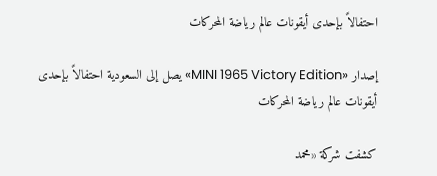احتفالاً بإحدى أيقونات عالم رياضة المحركات

إصدار «MINI 1965 Victory Edition» يصل إلى السعودية احتفالاً بإحدى أيقونات عالم رياضة المحركات

كشفت شركة «محمد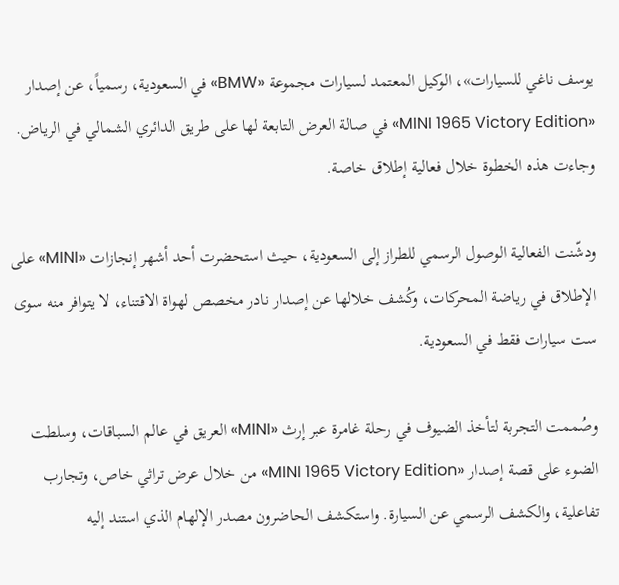يوسف ناغي للسيارات»، الوكيل المعتمد لسيارات مجموعة «BMW» في السعودية، رسمياً، عن إصدار «MINI 1965 Victory Edition» في صالة العرض التابعة لها على طريق الدائري الشمالي في الرياض. وجاءت هذه الخطوة خلال فعالية إطلاق خاصة.

ودشّنت الفعالية الوصول الرسمي للطراز إلى السعودية، حيث استحضرت أحد أشهر إنجازات «MINI» على الإطلاق في رياضة المحركات، وكُشف خلالها عن إصدار نادر مخصص لهواة الاقتناء، لا يتوافر منه سوى ست سيارات فقط في السعودية.

وصُممت التجربة لتأخذ الضيوف في رحلة غامرة عبر إرث «MINI» العريق في عالم السباقات، وسلطت الضوء على قصة إصدار «MINI 1965 Victory Edition» من خلال عرض تراثي خاص، وتجارب تفاعلية، والكشف الرسمي عن السيارة. واستكشف الحاضرون مصدر الإلهام الذي استند إليه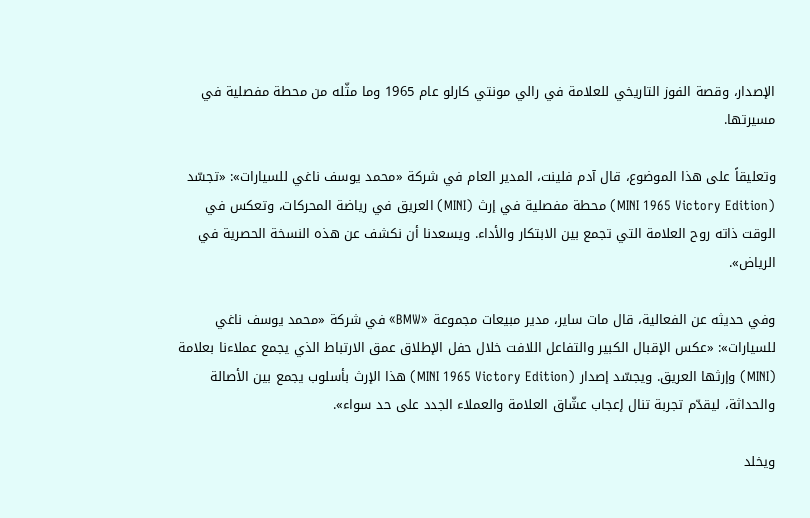الإصدار، وقصة الفوز التاريخي للعلامة في رالي مونتي كارلو عام 1965 وما مثّله من محطة مفصلية في مسيرتها.

وتعليقاً على هذا الموضوع، قال آدم فلينت، المدير العام في شركة «محمد يوسف ناغي للسيارات»: «تجسّد (MINI 1965 Victory Edition) محطة مفصلية في إرث (MINI) العريق في رياضة المحركات، وتعكس في الوقت ذاته روح العلامة التي تجمع بين الابتكار والأداء. ويسعدنا أن نكشف عن هذه النسخة الحصرية في الرياض».

وفي حديثه عن الفعالية، قال مات ساير، مدير مبيعات مجموعة «BMW» في شركة «محمد يوسف ناغي للسيارات»: «عكس الإقبال الكبير والتفاعل اللافت خلال حفل الإطلاق عمق الارتباط الذي يجمع عملاءنا بعلامة (MINI) وإرثها العريق. ويجسّد إصدار (MINI 1965 Victory Edition) هذا الإرث بأسلوب يجمع بين الأصالة والحداثة، ليقدّم تجربة تنال إعجاب عشّاق العلامة والعملاء الجدد على حد سواء».

ويخلد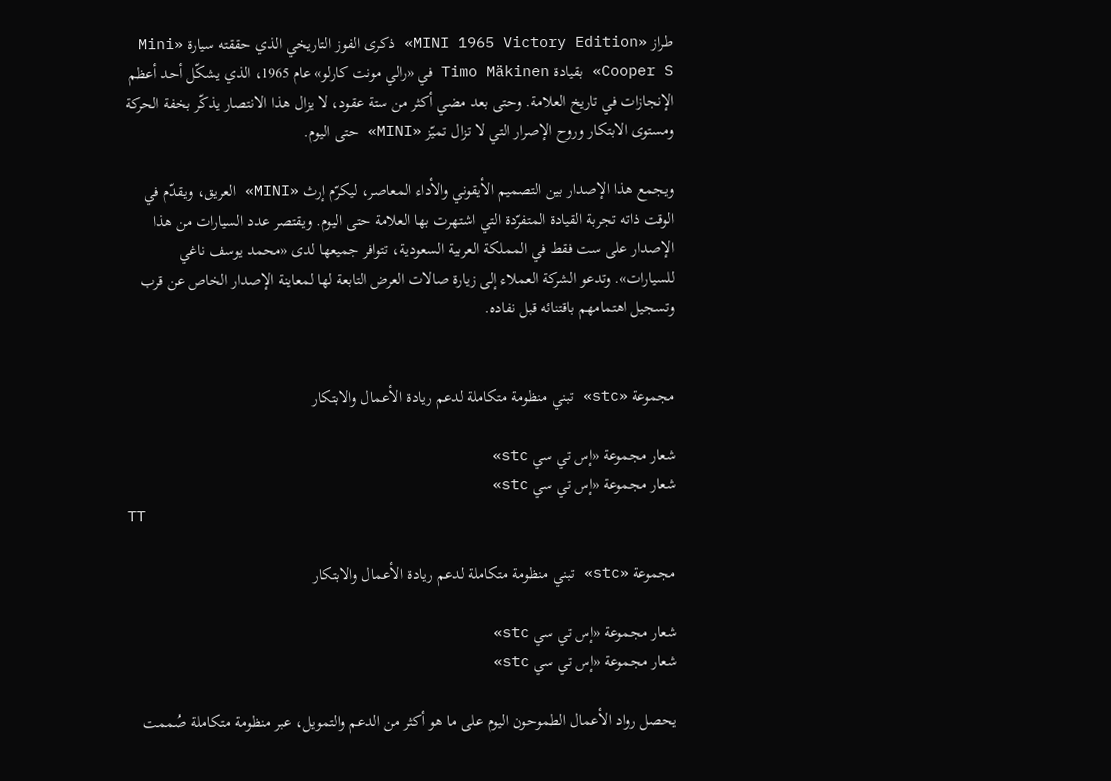طراز «MINI 1965 Victory Edition» ذكرى الفوز التاريخي الذي حققته سيارة «Mini Cooper S» بقيادة Timo Mäkinen في «رالي مونت كارلو» عام 1965، الذي يشكّل أحد أعظم الإنجازات في تاريخ العلامة. وحتى بعد مضي أكثر من ستة عقود، لا يزال هذا الانتصار يذكّر بخفة الحركة ومستوى الابتكار وروح الإصرار التي لا تزال تميّز «MINI» حتى اليوم.

ويجمع هذا الإصدار بين التصميم الأيقوني والأداء المعاصر، ليكرّم إرث «MINI» العريق، ويقدّم في الوقت ذاته تجربة القيادة المتفرّدة التي اشتهرت بها العلامة حتى اليوم. ويقتصر عدد السيارات من هذا الإصدار على ست فقط في المملكة العربية السعودية، تتوافر جميعها لدى «محمد يوسف ناغي للسيارات». وتدعو الشركة العملاء إلى زيارة صالات العرض التابعة لها لمعاينة الإصدار الخاص عن قرب وتسجيل اهتمامهم باقتنائه قبل نفاده.


مجموعة «stc» تبني منظومة متكاملة لدعم ريادة الأعمال والابتكار

شعار مجموعة «إس تي سي stc»
شعار مجموعة «إس تي سي stc»
TT

مجموعة «stc» تبني منظومة متكاملة لدعم ريادة الأعمال والابتكار

شعار مجموعة «إس تي سي stc»
شعار مجموعة «إس تي سي stc»

يحصل رواد الأعمال الطموحون اليوم على ما هو أكثر من الدعم والتمويل، عبر منظومة متكاملة صُممت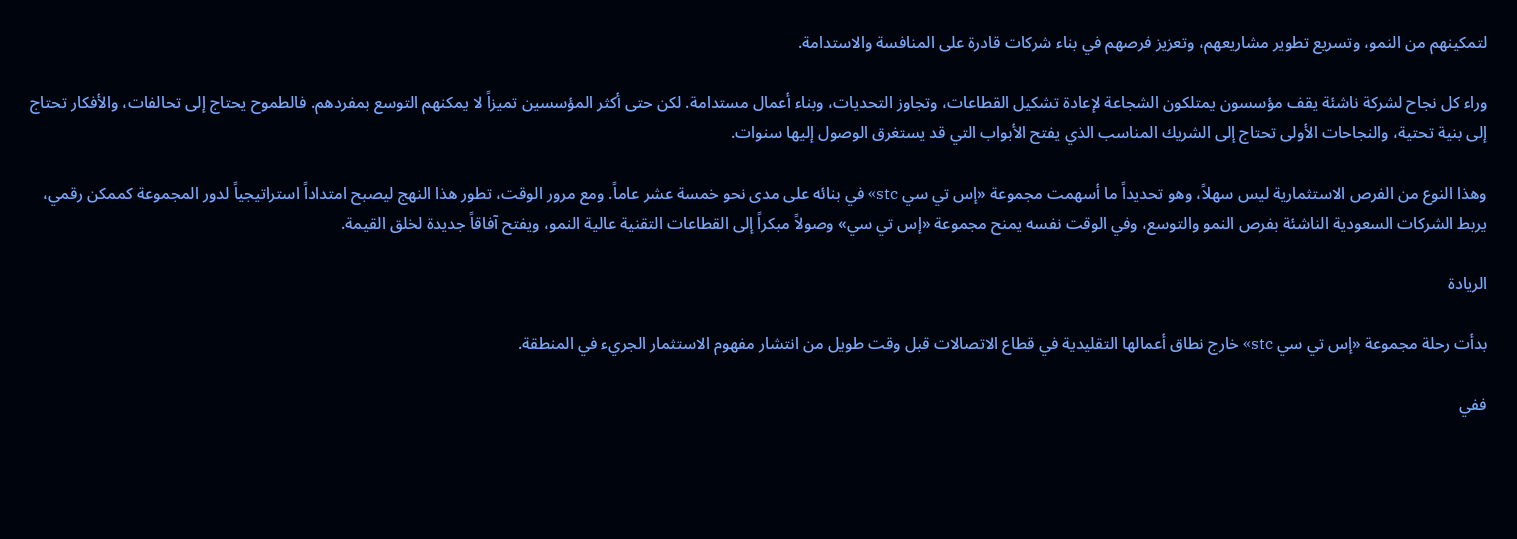لتمكينهم من النمو، وتسريع تطوير مشاريعهم، وتعزيز فرصهم في بناء شركات قادرة على المنافسة والاستدامة.

وراء كل نجاح لشركة ناشئة يقف مؤسسون يمتلكون الشجاعة لإعادة تشكيل القطاعات، وتجاوز التحديات، وبناء أعمال مستدامة. لكن حتى أكثر المؤسسين تميزاً لا يمكنهم التوسع بمفردهم. فالطموح يحتاج إلى تحالفات، والأفكار تحتاج إلى بنية تحتية، والنجاحات الأولى تحتاج إلى الشريك المناسب الذي يفتح الأبواب التي قد يستغرق الوصول إليها سنوات.

وهذا النوع من الفرص الاستثمارية ليس سهلاً، وهو تحديداً ما أسهمت مجموعة «إس تي سي stc» في بنائه على مدى نحو خمسة عشر عاماً. ومع مرور الوقت، تطور هذا النهج ليصبح امتداداً استراتيجياً لدور المجموعة كممكن رقمي، يربط الشركات السعودية الناشئة بفرص النمو والتوسع، وفي الوقت نفسه يمنح مجموعة «إس تي سي» وصولاً مبكراً إلى القطاعات التقنية عالية النمو، ويفتح آفاقاً جديدة لخلق القيمة.

الريادة

بدأت رحلة مجموعة «إس تي سي stc» خارج نطاق أعمالها التقليدية في قطاع الاتصالات قبل وقت طويل من انتشار مفهوم الاستثمار الجريء في المنطقة.

ففي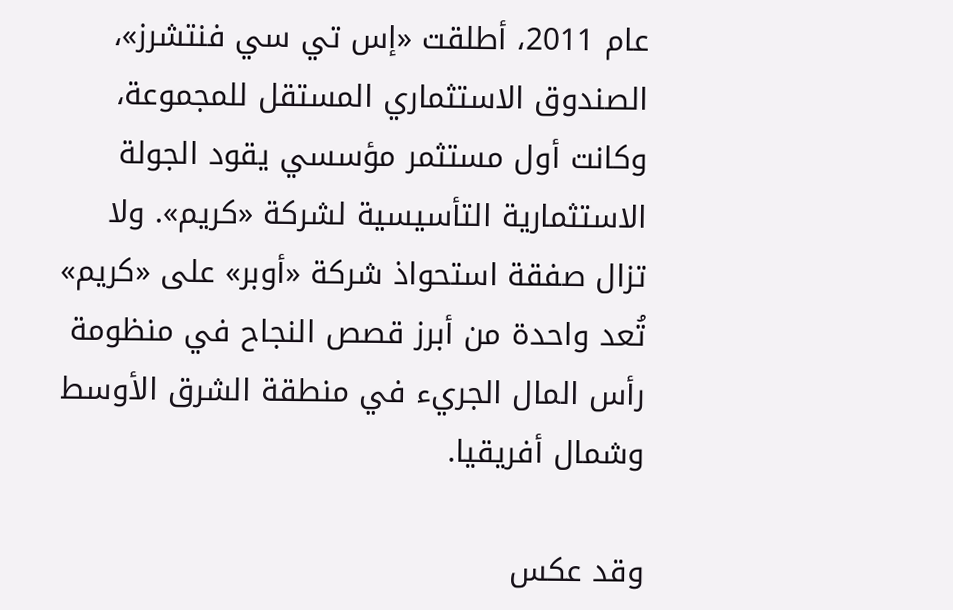عام 2011، أطلقت «إس تي سي فنتشرز»، الصندوق الاستثماري المستقل للمجموعة، وكانت أول مستثمر مؤسسي يقود الجولة الاستثمارية التأسيسية لشركة «كريم». ولا تزال صفقة استحواذ شركة «أوبر» على «كريم» تُعد واحدة من أبرز قصص النجاح في منظومة رأس المال الجريء في منطقة الشرق الأوسط وشمال أفريقيا.

وقد عكس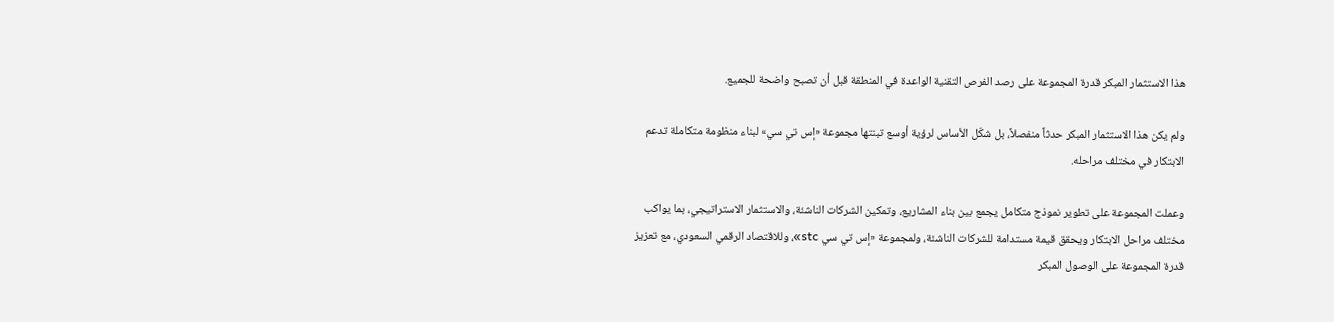هذا الاستثمار المبكر قدرة المجموعة على رصد الفرص التقنية الواعدة في المنطقة قبل أن تصبح واضحة للجميع.

ولم يكن هذا الاستثمار المبكر حدثاً منفصلاً، بل شكّل الأساس لرؤية أوسع تبنتها مجموعة «إس تي سي» لبناء منظومة متكاملة تدعم الابتكار في مختلف مراحله.

وعملت المجموعة على تطوير نموذج متكامل يجمع بين بناء المشاريع، وتمكين الشركات الناشئة، والاستثمار الاستراتيجي، بما يواكب مختلف مراحل الابتكار ويحقق قيمة مستدامة للشركات الناشئة، ولمجموعة «إس تي سي stc»، وللاقتصاد الرقمي السعودي، مع تعزيز قدرة المجموعة على الوصول المبكر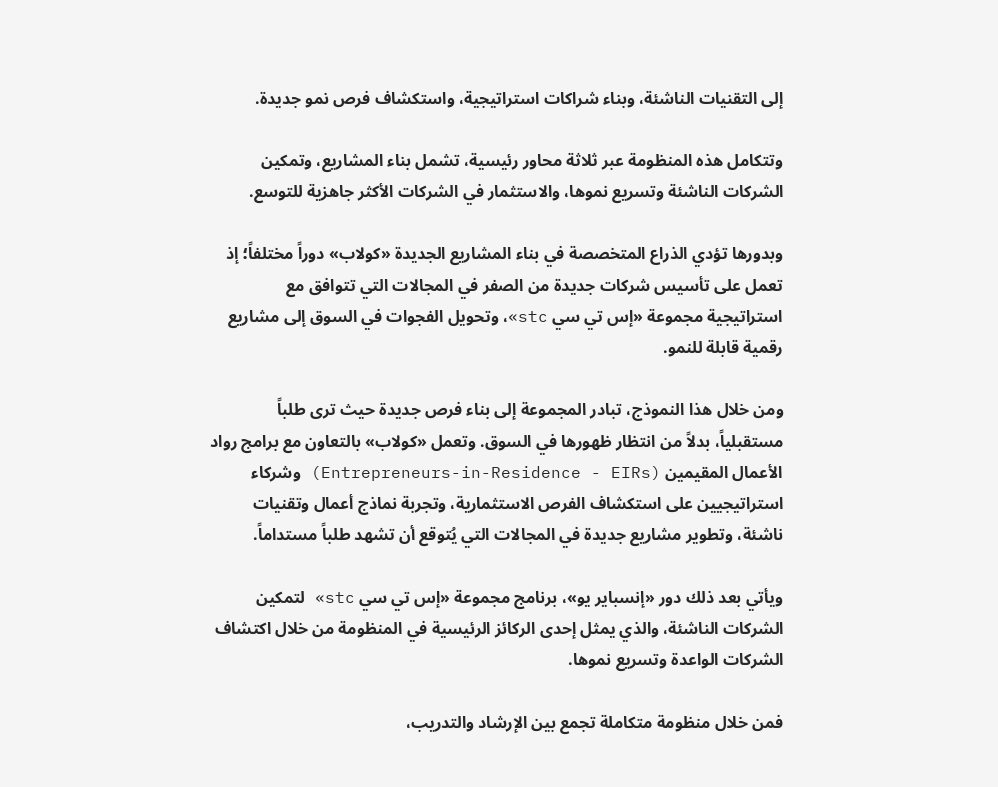إلى التقنيات الناشئة، وبناء شراكات استراتيجية، واستكشاف فرص نمو جديدة.

وتتكامل هذه المنظومة عبر ثلاثة محاور رئيسية، تشمل بناء المشاريع، وتمكين الشركات الناشئة وتسريع نموها، والاستثمار في الشركات الأكثر جاهزية للتوسع.

وبدورها تؤدي الذراع المتخصصة في بناء المشاريع الجديدة «كولاب» دوراً مختلفاً؛ إذ تعمل على تأسيس شركات جديدة من الصفر في المجالات التي تتوافق مع استراتيجية مجموعة «إس تي سي stc»، وتحويل الفجوات في السوق إلى مشاريع رقمية قابلة للنمو.

ومن خلال هذا النموذج، تبادر المجموعة إلى بناء فرص جديدة حيث ترى طلباً مستقبلياً، بدلاً من انتظار ظهورها في السوق. وتعمل «كولاب» بالتعاون مع برامج رواد الأعمال المقيمين (Entrepreneurs-in-Residence - EIRs) وشركاء استراتيجيين على استكشاف الفرص الاستثمارية، وتجربة نماذج أعمال وتقنيات ناشئة، وتطوير مشاريع جديدة في المجالات التي يُتوقع أن تشهد طلباً مستداماً.

ويأتي بعد ذلك دور «إنسباير يو»، برنامج مجموعة «إس تي سي stc» لتمكين الشركات الناشئة، والذي يمثل إحدى الركائز الرئيسية في المنظومة من خلال اكتشاف الشركات الواعدة وتسريع نموها.

فمن خلال منظومة متكاملة تجمع بين الإرشاد والتدريب،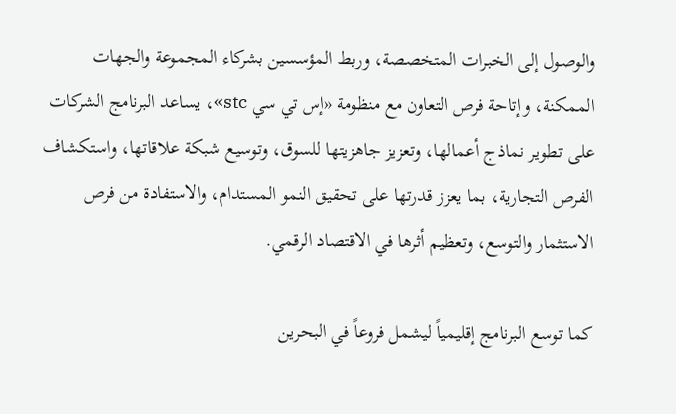والوصول إلى الخبرات المتخصصة، وربط المؤسسين بشركاء المجموعة والجهات الممكنة، وإتاحة فرص التعاون مع منظومة «إس تي سي stc»، يساعد البرنامج الشركات على تطوير نماذج أعمالها، وتعزيز جاهزيتها للسوق، وتوسيع شبكة علاقاتها، واستكشاف الفرص التجارية، بما يعزز قدرتها على تحقيق النمو المستدام، والاستفادة من فرص الاستثمار والتوسع، وتعظيم أثرها في الاقتصاد الرقمي.

كما توسع البرنامج إقليمياً ليشمل فروعاً في البحرين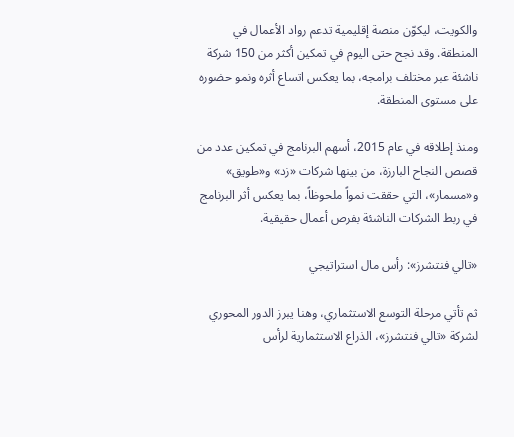والكويت، ليكوّن منصة إقليمية تدعم رواد الأعمال في المنطقة. وقد نجح حتى اليوم في تمكين أكثر من 150 شركة ناشئة عبر مختلف برامجه، بما يعكس اتساع أثره ونمو حضوره على مستوى المنطقة.

ومنذ إطلاقه في عام 2015، أسهم البرنامج في تمكين عدد من قصص النجاح البارزة، من بينها شركات «زد» و«طويق» و«مسمار»، التي حققت نمواً ملحوظاً، بما يعكس أثر البرنامج في ربط الشركات الناشئة بفرص أعمال حقيقية.

«تالي فنتشرز»: رأس مال استراتيجي

ثم تأتي مرحلة التوسع الاستثماري، وهنا يبرز الدور المحوري لشركة «تالي فنتشرز»، الذراع الاستثمارية لرأس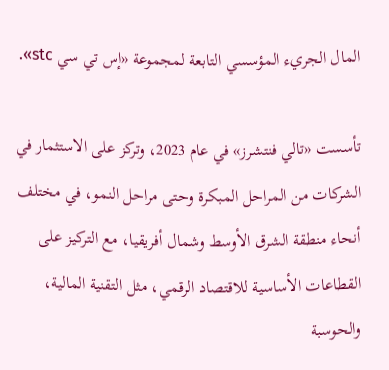المال الجريء المؤسسي التابعة لمجموعة «إس تي سي stc».

تأسست «تالي فنتشرز» في عام 2023، وتركز على الاستثمار في الشركات من المراحل المبكرة وحتى مراحل النمو، في مختلف أنحاء منطقة الشرق الأوسط وشمال أفريقيا، مع التركيز على القطاعات الأساسية للاقتصاد الرقمي، مثل التقنية المالية، والحوسبة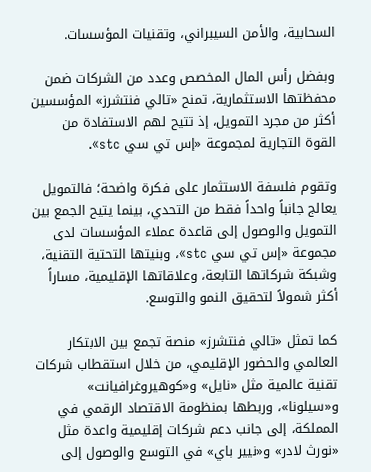السحابية، والأمن السيبراني، وتقنيات المؤسسات.

وبفضل رأس المال المخصص وعدد من الشركات ضمن محفظتها الاستثمارية، تمنح «تالي فنتشرز» المؤسسين أكثر من مجرد التمويل، إذ تتيح لهم الاستفادة من القوة التجارية لمجموعة «إس تي سي stc».

وتقوم فلسفة الاستثمار على فكرة واضحة؛ فالتمويل يعالج جانباً واحداً فقط من التحدي، بينما يتيح الجمع بين التمويل والوصول إلى قاعدة عملاء المؤسسات لدى مجموعة «إس تي سي stc»، وبنيتها التحتية التقنية، وشبكة شركاتها التابعة، وعلاقاتها الإقليمية، مساراً أكثر شمولاً لتحقيق النمو والتوسع.

كما تمثل «تالي فنتشرز» منصة تجمع بين الابتكار العالمي والحضور الإقليمي، من خلال استقطاب شركات تقنية عالمية مثل «نايل» و«كوهيروغرافيانت» و«سيلونا»، وربطها بمنظومة الاقتصاد الرقمي في المملكة، إلى جانب دعم شركات إقليمية واعدة مثل «نورث لادر» و«نيير باي» في التوسع والوصول إلى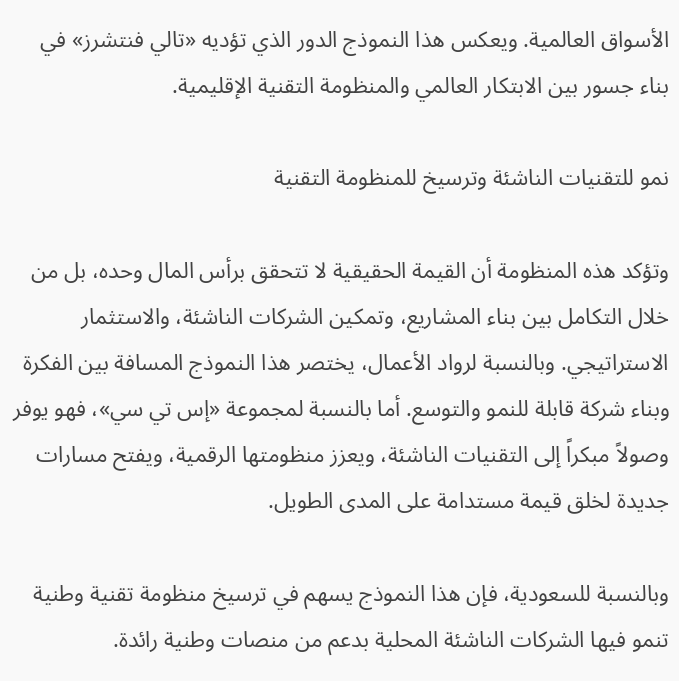الأسواق العالمية. ويعكس هذا النموذج الدور الذي تؤديه «تالي فنتشرز» في بناء جسور بين الابتكار العالمي والمنظومة التقنية الإقليمية.

نمو للتقنيات الناشئة وترسيخ للمنظومة التقنية

وتؤكد هذه المنظومة أن القيمة الحقيقية لا تتحقق برأس المال وحده، بل من خلال التكامل بين بناء المشاريع، وتمكين الشركات الناشئة، والاستثمار الاستراتيجي. وبالنسبة لرواد الأعمال، يختصر هذا النموذج المسافة بين الفكرة وبناء شركة قابلة للنمو والتوسع. أما بالنسبة لمجموعة «إس تي سي»، فهو يوفر وصولاً مبكراً إلى التقنيات الناشئة، ويعزز منظومتها الرقمية، ويفتح مسارات جديدة لخلق قيمة مستدامة على المدى الطويل.

وبالنسبة للسعودية، فإن هذا النموذج يسهم في ترسيخ منظومة تقنية وطنية تنمو فيها الشركات الناشئة المحلية بدعم من منصات وطنية رائدة.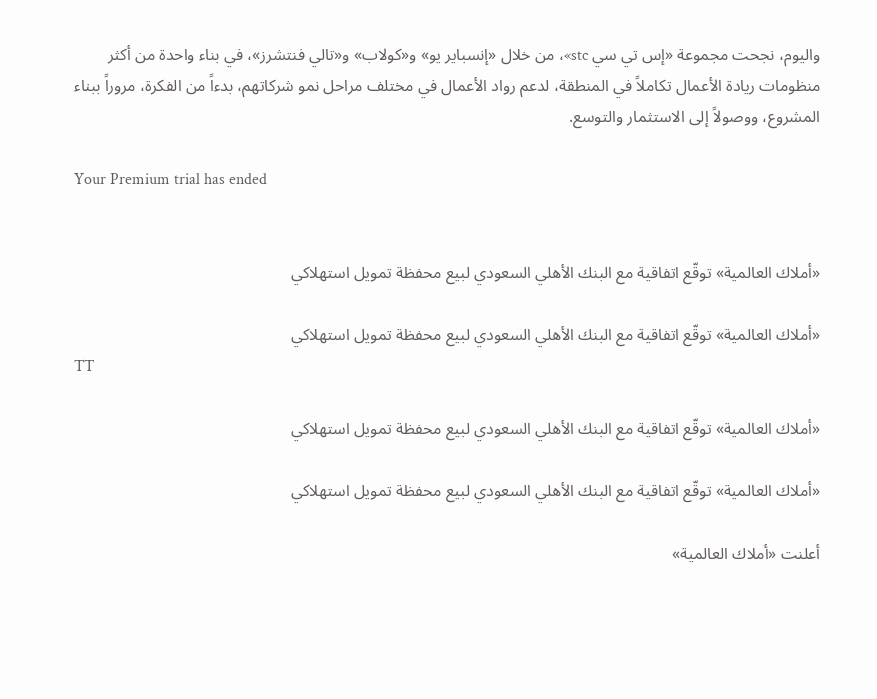واليوم، نجحت مجموعة «إس تي سي stc»، من خلال «إنسباير يو» و«كولاب» و«تالي فنتشرز»، في بناء واحدة من أكثر منظومات ريادة الأعمال تكاملاً في المنطقة، لدعم رواد الأعمال في مختلف مراحل نمو شركاتهم، بدءاً من الفكرة، مروراً ببناء المشروع، ووصولاً إلى الاستثمار والتوسع.

Your Premium trial has ended


«أملاك العالمية» توقّع اتفاقية مع البنك الأهلي السعودي لبيع محفظة تمويل استهلاكي

«أملاك العالمية» توقّع اتفاقية مع البنك الأهلي السعودي لبيع محفظة تمويل استهلاكي
TT

«أملاك العالمية» توقّع اتفاقية مع البنك الأهلي السعودي لبيع محفظة تمويل استهلاكي

«أملاك العالمية» توقّع اتفاقية مع البنك الأهلي السعودي لبيع محفظة تمويل استهلاكي

أعلنت «أملاك العالمية»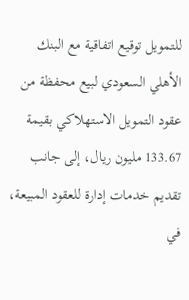للتمويل توقيع اتفاقية مع البنك الأهلي السعودي لبيع محفظة من عقود التمويل الاستهلاكي بقيمة 133.67 مليون ريال، إلى جانب تقديم خدمات إدارة للعقود المبيعة، في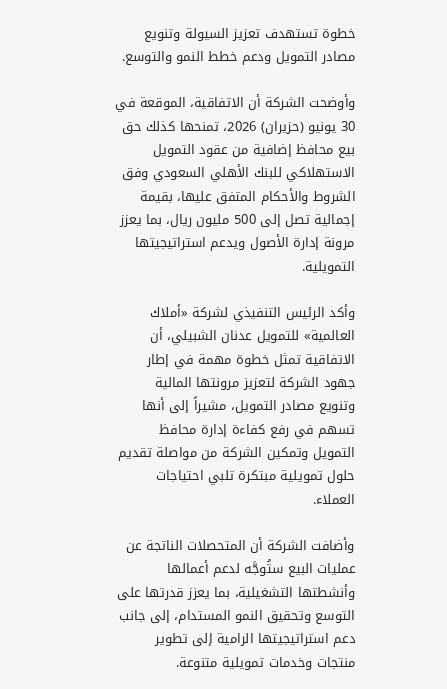خطوة تستهدف تعزيز السيولة وتنويع مصادر التمويل ودعم خطط النمو والتوسع.

وأوضحت الشركة أن الاتفاقية، الموقعة في 30 يونيو (حزيران) 2026، تمنحها كذلك حق بيع محافظ إضافية من عقود التمويل الاستهلاكي للبنك الأهلي السعودي وفق الشروط والأحكام المتفق عليها، بقيمة إجمالية تصل إلى 500 مليون ريال، بما يعزز مرونة إدارة الأصول ويدعم استراتيجيتها التمويلية.

وأكد الرئيس التنفيذي لشركة «أملاك العالمية» للتمويل عدنان الشبيلي، أن الاتفاقية تمثل خطوة مهمة في إطار جهود الشركة لتعزيز مرونتها المالية وتنويع مصادر التمويل، مشيراً إلى أنها تسهم في رفع كفاءة إدارة محافظ التمويل وتمكين الشركة من مواصلة تقديم حلول تمويلية مبتكرة تلبي احتياجات العملاء.

وأضافت الشركة أن المتحصلات الناتجة عن عمليات البيع ستُوجَّه لدعم أعمالها وأنشطتها التشغيلية، بما يعزز قدرتها على التوسع وتحقيق النمو المستدام، إلى جانب دعم استراتيجيتها الرامية إلى تطوير منتجات وخدمات تمويلية متنوعة.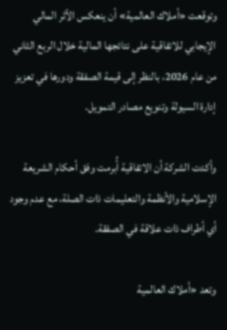وتوقعت «أملاك العالمية» أن ينعكس الأثر المالي الإيجابي للاتفاقية على نتائجها المالية خلال الربع الثاني من عام 2026، بالنظر إلى قيمة الصفقة ودورها في تعزيز إدارة السيولة وتنويع مصادر التمويل.

وأكدت الشركة أن الاتفاقية أُبرمت وفق أحكام الشريعة الإسلامية والأنظمة والتعليمات ذات الصلة، مع عدم وجود أي أطراف ذات علاقة في الصفقة.

وتعد «أملاك العالمية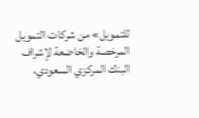للتمويل» من شركات التمويل المرخصة والخاضعة لإشراف البنك المركزي السعودي،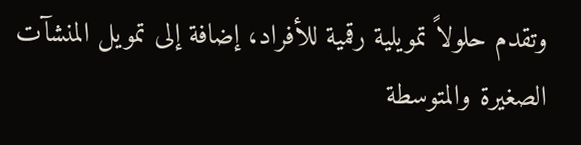وتقدم حلولاً تمويلية رقمية للأفراد، إضافة إلى تمويل المنشآت الصغيرة والمتوسطة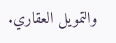والتمويل العقاري.